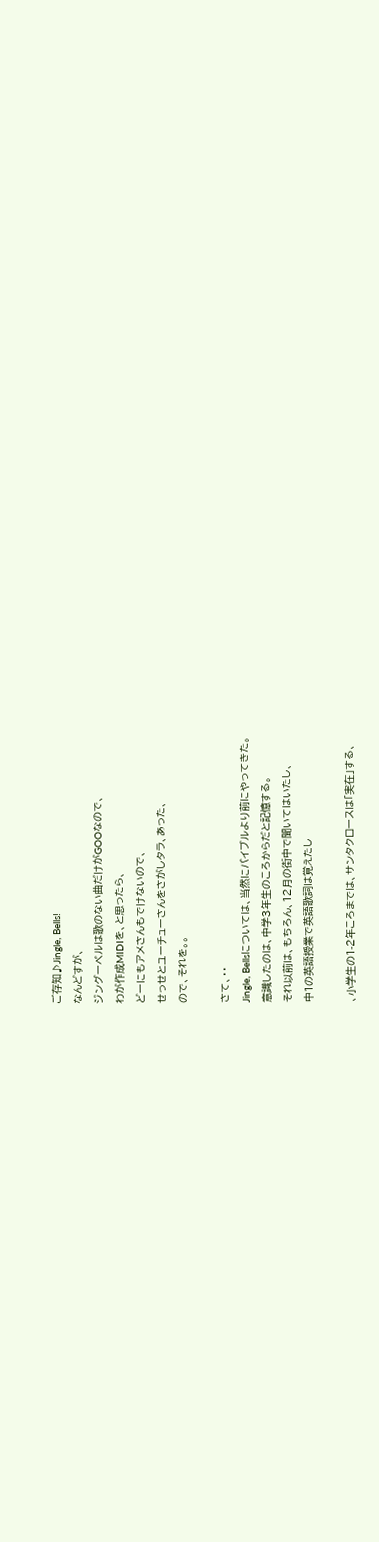ご存知♪Jingle, Bells!
なんどすが、
ジングーベルは歌のない曲だけがGOOなので、
わが作成MIDIを、と思ったら、
どーにもアメさんもでけないので、
せっせとユーチューさんをさがしタラ、あった、
ので、それを。。

さて、・・
Jingle, Bellsについては、当然にバイブルより前にやってきた。
意識したのは、中学3年生のころからだと記憶する。
それ以前は、もちろん、12月の街中で聞いてはいたし、
中1の英語授業で英語歌詞は覚えたし

、小学生の1-2年ころまでは、サンタクロースは「実在」する、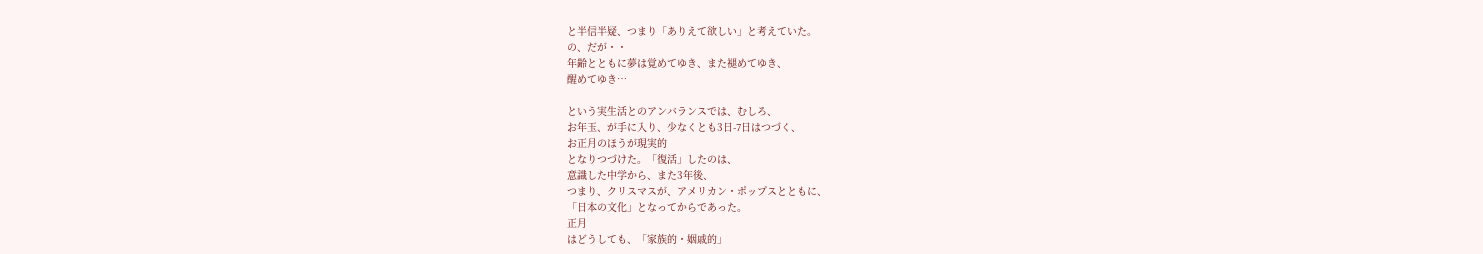と半信半疑、つまり「ありえて欲しい」と考えていた。
の、だが・・
年齢とともに夢は覚めてゆき、また褪めてゆき、
醒めてゆき…

という実生活とのアンバランスでは、むしろ、
お年玉、が手に入り、少なくとも3日-7日はつづく、
お正月のほうが現実的
となりつづけた。「復活」したのは、
意識した中学から、また3年後、
つまり、クリスマスが、アメリカン・ポップスとともに、
「日本の文化」となってからであった。
正月
はどうしても、「家族的・姻戚的」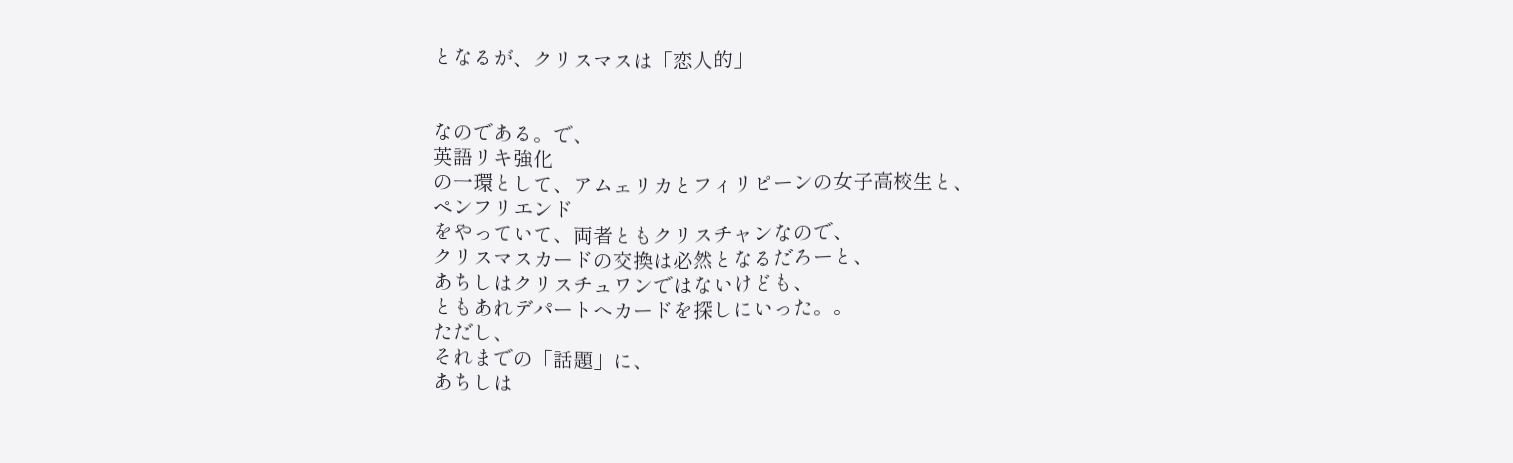となるが、クリスマスは「恋人的」


なのである。で、
英語リキ強化
の一環として、アムェリカとフィリピーンの女子高校生と、
ペンフリエンド
をやっていて、両者ともクリスチャンなので、
クリスマスカードの交換は必然となるだろーと、
あちしはクリスチュワンではないけども、
ともあれデパートへカードを探しにいった。。
ただし、
それまでの「話題」に、
あちしは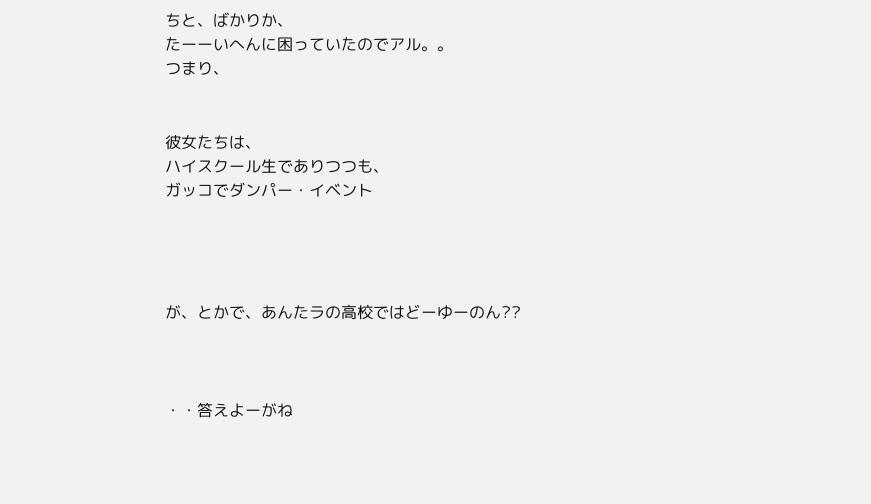ちと、ばかりか、
たーーいへんに困っていたのでアル。。
つまり、


彼女たちは、
ハイスクール生でありつつも、
ガッコでダンパー・イベント




が、とかで、あんたラの高校ではどーゆーのん??



・・答えよーがね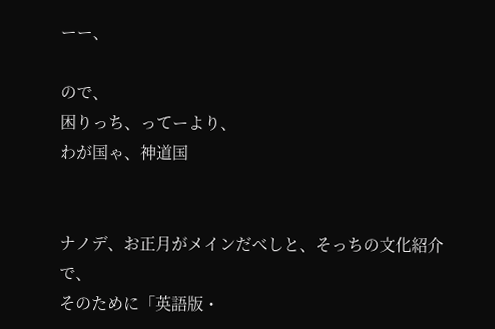ーー、

ので、
困りっち、ってーより、
わが国ゃ、神道国


ナノデ、お正月がメインだべしと、そっちの文化紹介で、
そのために「英語版・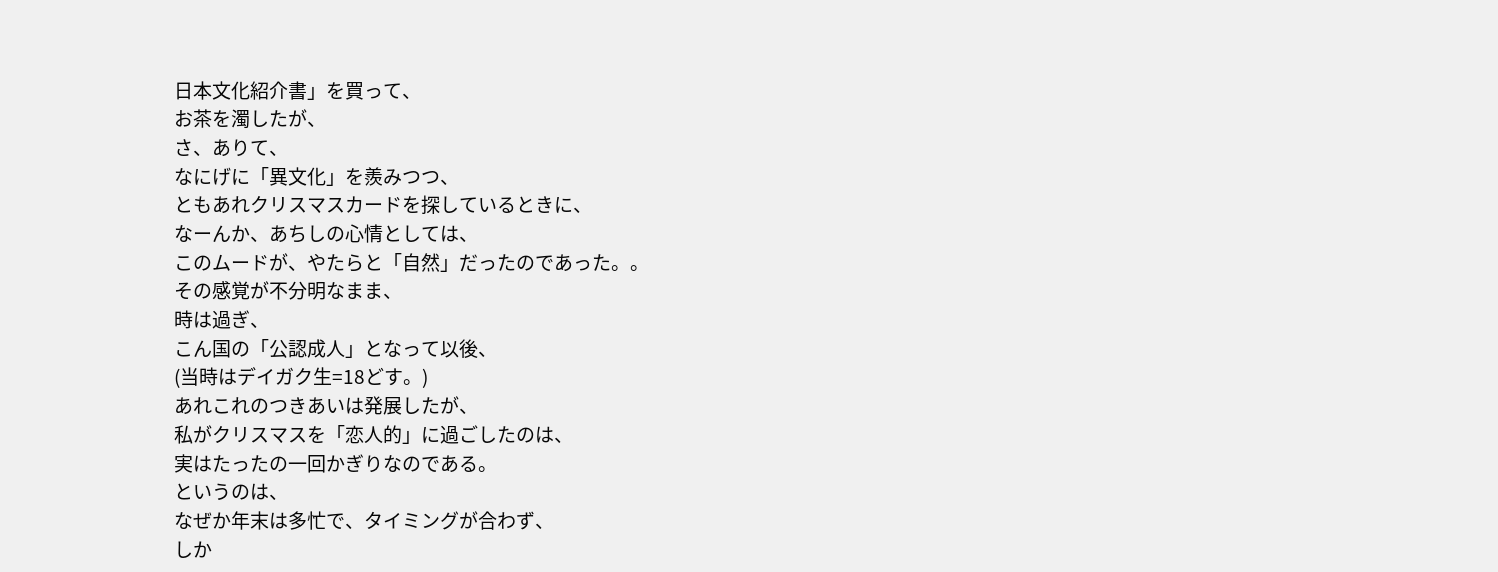日本文化紹介書」を買って、
お茶を濁したが、
さ、ありて、
なにげに「異文化」を羨みつつ、
ともあれクリスマスカードを探しているときに、
なーんか、あちしの心情としては、
このムードが、やたらと「自然」だったのであった。。
その感覚が不分明なまま、
時は過ぎ、
こん国の「公認成人」となって以後、
(当時はデイガク生=18どす。)
あれこれのつきあいは発展したが、
私がクリスマスを「恋人的」に過ごしたのは、
実はたったの一回かぎりなのである。
というのは、
なぜか年末は多忙で、タイミングが合わず、
しか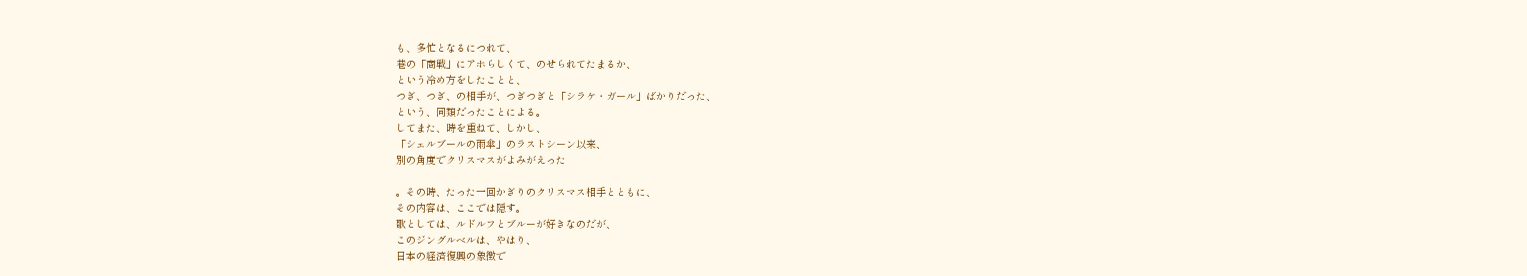も、多忙となるにつれて、
巷の「商戦」にアホらしくて、のせられてたまるか、
という冷め方をしたことと、
つぎ、つぎ、の相手が、つぎつぎと「シラケ・ガール」ばかりだった、
という、同類だったことによる。
してまた、時を重ねて、しかし、
「シェルブールの雨傘」のラストシーン以来、
別の角度でクリスマスがよみがえった

。その時、たった一回かぎりのクリスマス相手とともに、
その内容は、ここでは隠す。
歌としては、ルドルフとブルーが好きなのだが、
このジングルベルは、やはり、
日本の経済復興の象徴で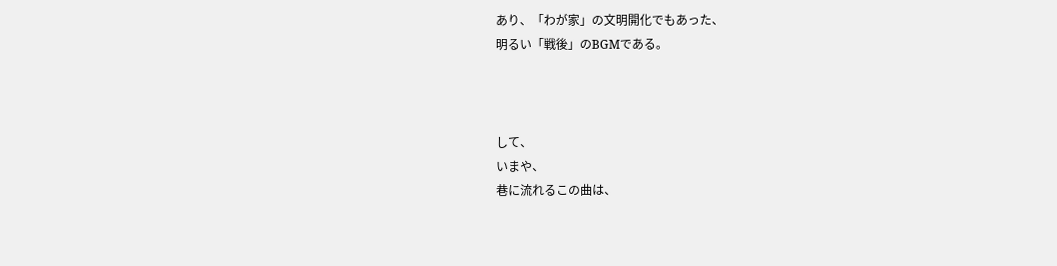あり、「わが家」の文明開化でもあった、
明るい「戦後」のBGMである。



して、
いまや、
巷に流れるこの曲は、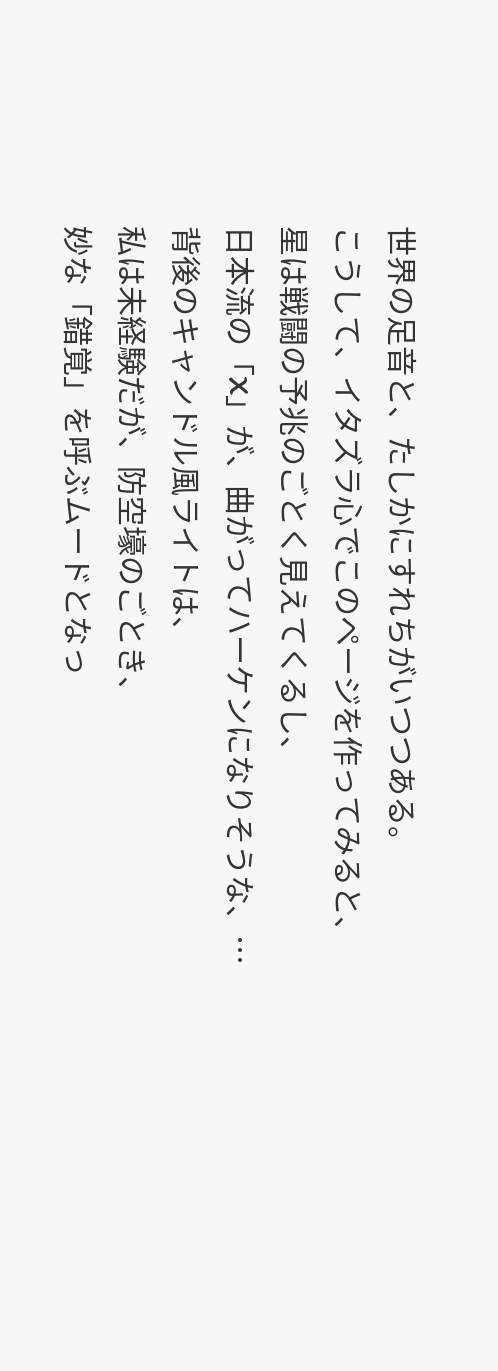世界の足音と、たしかにすれちがいつつある。
こうして、イタズラ心でこのページを作ってみると、
星は戦闘の予兆のごとく見えてくるし、
日本流の「X」が、曲がってハーケンになりそうな、…
背後のキャンドル風ライトは、
私は未経験だが、防空壕のごとき、
妙な「錯覚」を呼ぶムードとなっ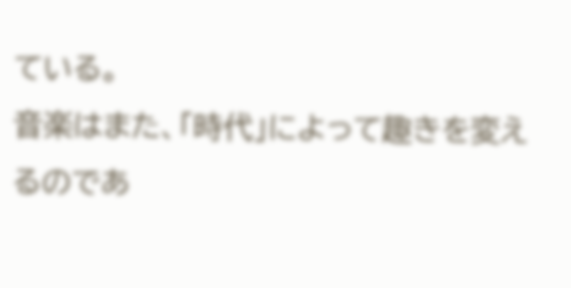ている。
音楽はまた、「時代」によって趣きを変えるのであ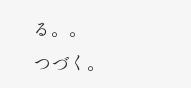る。。
つづく。